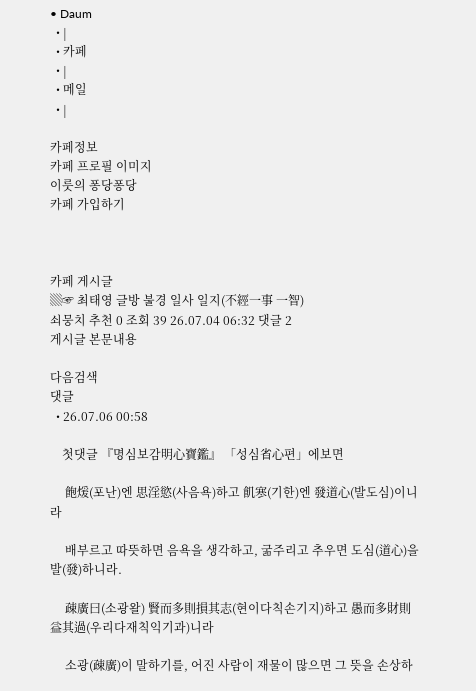• Daum
  • |
  • 카페
  • |
  • 메일
  • |

카페정보
카페 프로필 이미지
이룻의 퐁당퐁당
카페 가입하기



카페 게시글
▒☞ 최태영 글방 불경 일사 일지(不經一事 一智)
쇠뭉치 추천 0 조회 39 26.07.04 06:32 댓글 2
게시글 본문내용

다음검색
댓글
  • 26.07.06 00:58

    첫댓글 『명심보감明心寶鑑』 「성심省心편」에보면

     飽煖(포난)엔 思淫慾(사음욕)하고 飢寒(기한)엔 發道心(발도심)이니라

     배부르고 따뜻하면 음욕을 생각하고, 굶주리고 추우면 도심(道心)을 발(發)하니라.

     疎廣曰(소광왈) 賢而多則損其志(현이다칙손기지)하고 愚而多財則益其過(우리다재칙익기과)니라

     소광(疎廣)이 말하기를, 어진 사람이 재물이 많으면 그 뜻을 손상하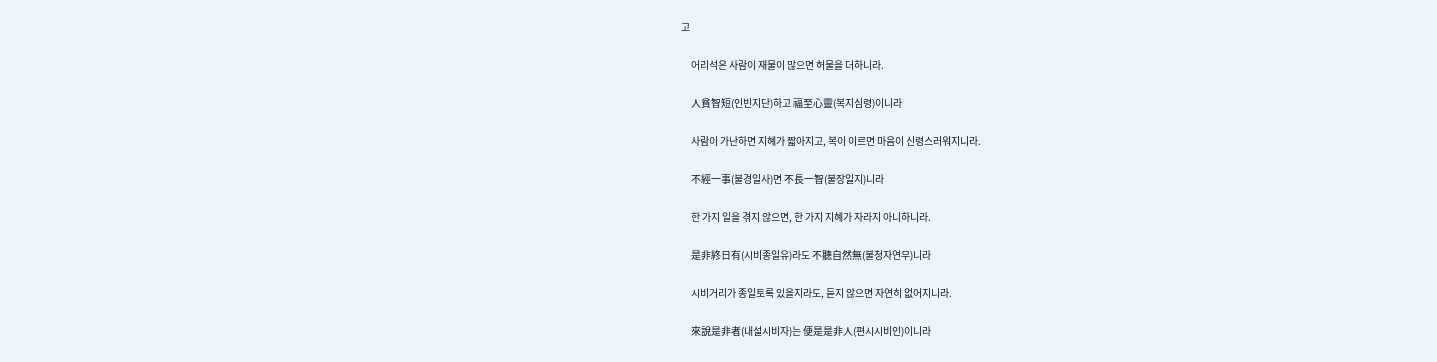고

     어리석은 사람이 재물이 많으면 허물을 더하니라.

     人貧智短(인빈지단)하고 福至心靈(복지심령)이니라

     사람이 가난하면 지혜가 짧아지고, 복이 이르면 마음이 신령스러워지니라.

     不經一事(불경일사)면 不長一智(불장일지)니라

     한 가지 일을 겪지 않으면, 한 가지 지혜가 자라지 아니하니라.

     是非終日有(시비종일유)라도 不聽自然無(불청자연무)니라

     시비거리가 종일토록 있을지라도, 듣지 않으면 자연히 없어지니라.

     來說是非者(내설시비자)는 便是是非人(편시시비인)이니라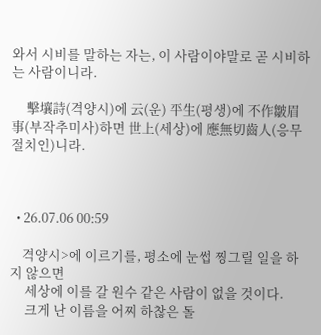와서 시비를 말하는 자는, 이 사람이야말로 곧 시비하는 사람이니라.

     擊壤詩(격양시)에 云(운) 平生(평생)에 不作皺眉事(부작추미사)하면 世上(세상)에 應無切齒人(응무절치인)니라.



  • 26.07.06 00:59

    격양시>에 이르기를, 평소에 눈썹 찡그릴 일을 하지 않으면
     세상에 이를 갈 원수 같은 사람이 없을 것이다.
     크게 난 이름을 어찌 하찮은 돌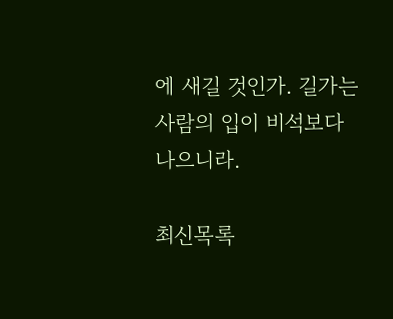에 새길 것인가. 길가는 사람의 입이 비석보다 나으니라.

최신목록